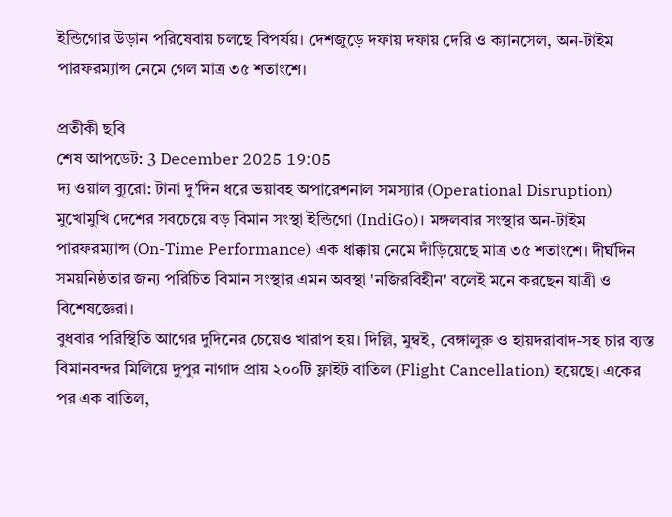ইন্ডিগোর উড়ান পরিষেবায় চলছে বিপর্যয়। দেশজুড়ে দফায় দফায় দেরি ও ক্যানসেল, অন-টাইম পারফরম্যান্স নেমে গেল মাত্র ৩৫ শতাংশে।

প্রতীকী ছবি
শেষ আপডেট: 3 December 2025 19:05
দ্য ওয়াল ব্যুরো: টানা দু’দিন ধরে ভয়াবহ অপারেশনাল সমস্যার (Operational Disruption) মুখোমুখি দেশের সবচেয়ে বড় বিমান সংস্থা ইন্ডিগো (IndiGo)। মঙ্গলবার সংস্থার অন-টাইম পারফরম্যান্স (On-Time Performance) এক ধাক্কায় নেমে দাঁড়িয়েছে মাত্র ৩৫ শতাংশে। দীর্ঘদিন সময়নিষ্ঠতার জন্য পরিচিত বিমান সংস্থার এমন অবস্থা 'নজিরবিহীন' বলেই মনে করছেন যাত্রী ও বিশেষজ্ঞেরা।
বুধবার পরিস্থিতি আগের দুদিনের চেয়েও খারাপ হয়। দিল্লি, মুম্বই, বেঙ্গালুরু ও হায়দরাবাদ-সহ চার ব্যস্ত বিমানবন্দর মিলিয়ে দুপুর নাগাদ প্রায় ২০০টি ফ্লাইট বাতিল (Flight Cancellation) হয়েছে। একের পর এক বাতিল,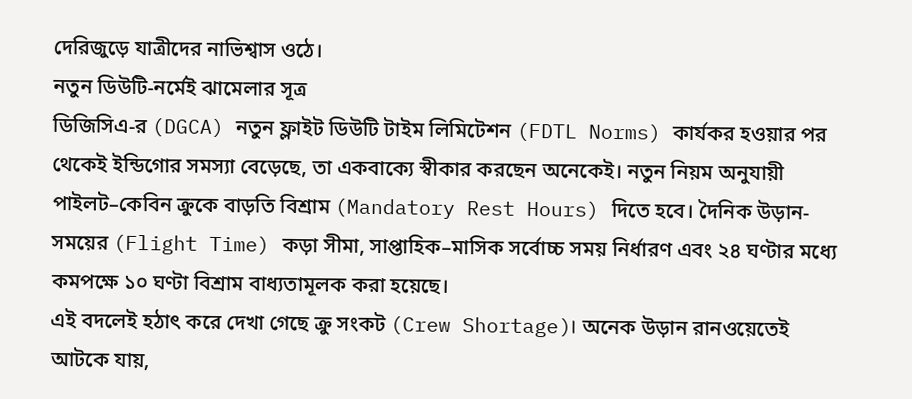দেরিজুড়ে যাত্রীদের নাভিশ্বাস ওঠে।
নতুন ডিউটি-নর্মেই ঝামেলার সূত্র
ডিজিসিএ-র (DGCA) নতুন ফ্লাইট ডিউটি টাইম লিমিটেশন (FDTL Norms) কার্যকর হওয়ার পর থেকেই ইন্ডিগোর সমস্যা বেড়েছে, তা একবাক্যে স্বীকার করছেন অনেকেই। নতুন নিয়ম অনুযায়ী পাইলট–কেবিন ক্রুকে বাড়তি বিশ্রাম (Mandatory Rest Hours) দিতে হবে। দৈনিক উড়ান-সময়ের (Flight Time) কড়া সীমা, সাপ্তাহিক–মাসিক সর্বোচ্চ সময় নির্ধারণ এবং ২৪ ঘণ্টার মধ্যে কমপক্ষে ১০ ঘণ্টা বিশ্রাম বাধ্যতামূলক করা হয়েছে।
এই বদলেই হঠাৎ করে দেখা গেছে ক্রু সংকট (Crew Shortage)। অনেক উড়ান রানওয়েতেই আটকে যায়,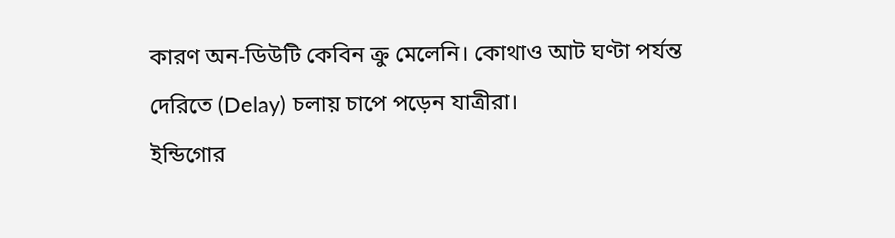কারণ অন-ডিউটি কেবিন ক্রু মেলেনি। কোথাও আট ঘণ্টা পর্যন্ত দেরিতে (Delay) চলায় চাপে পড়েন যাত্রীরা।
ইন্ডিগোর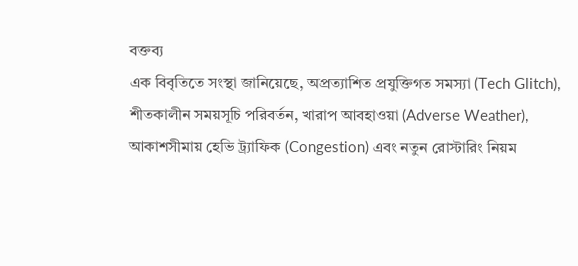বক্তব্য
এক বিবৃতিতে সংস্থা জানিয়েছে, অপ্রত্যাশিত প্রযুক্তিগত সমস্যা (Tech Glitch), শীতকালীন সময়সূচি পরিবর্তন, খারাপ আবহাওয়া (Adverse Weather), আকাশসীমায় হেভি ট্র্যাফিক (Congestion) এবং নতুন রোস্টারিং নিয়ম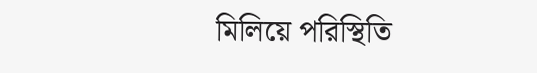মিলিয়ে পরিস্থিতি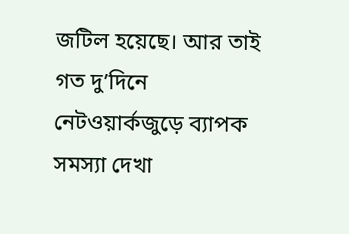জটিল হয়েছে। আর তাই গত দু’দিনে নেটওয়ার্কজুড়ে ব্যাপক সমস্যা দেখা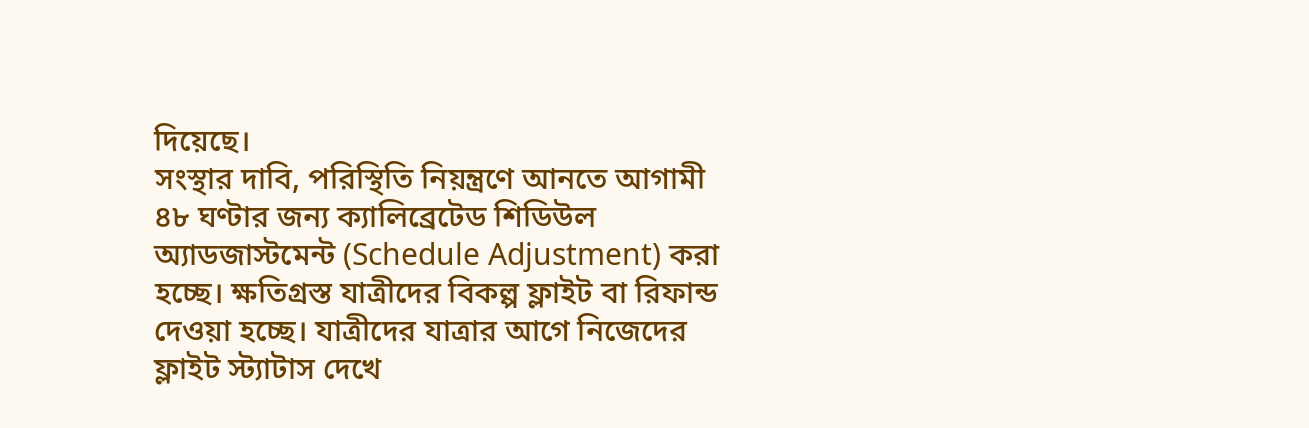দিয়েছে।
সংস্থার দাবি, পরিস্থিতি নিয়ন্ত্রণে আনতে আগামী ৪৮ ঘণ্টার জন্য ক্যালিব্রেটেড শিডিউল অ্যাডজাস্টমেন্ট (Schedule Adjustment) করা হচ্ছে। ক্ষতিগ্রস্ত যাত্রীদের বিকল্প ফ্লাইট বা রিফান্ড দেওয়া হচ্ছে। যাত্রীদের যাত্রার আগে নিজেদের ফ্লাইট স্ট্যাটাস দেখে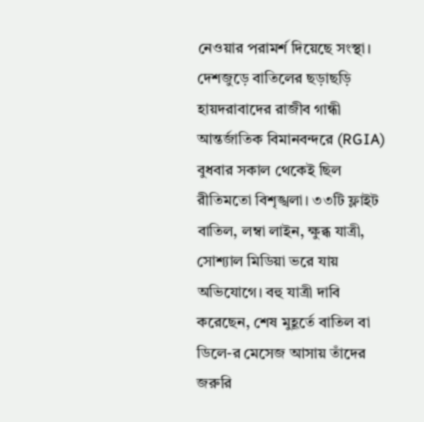নেওয়ার পরামর্শ দিয়েছে সংস্থা।
দেশজুড়ে বাতিলের ছড়াছড়ি
হায়দরাবাদের রাজীব গান্ধী আন্তর্জাতিক বিমানবন্দরে (RGIA) বুধবার সকাল থেকেই ছিল রীতিমতো বিশৃঙ্খলা। ৩৩টি ফ্লাইট বাতিল, লম্বা লাইন, ক্ষুব্ধ যাত্রী, সোশ্যাল মিডিয়া ভরে যায় অভিযোগে। বহু যাত্রী দাবি করেছেন, শেষ মুহূর্তে বাতিল বা ডিলে-র মেসেজ আসায় তাঁদের জরুরি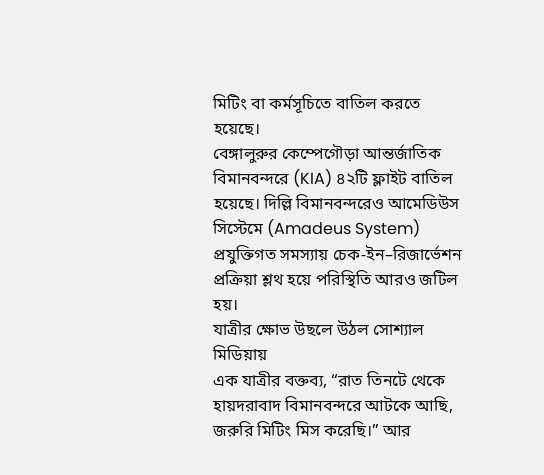মিটিং বা কর্মসূচিতে বাতিল করতে হয়েছে।
বেঙ্গালুরুর কেম্পেগৌড়া আন্তর্জাতিক বিমানবন্দরে (KIA) ৪২টি ফ্লাইট বাতিল হয়েছে। দিল্লি বিমানবন্দরেও আমেডিউস সিস্টেমে (Amadeus System) প্রযুক্তিগত সমস্যায় চেক-ইন–রিজার্ভেশন প্রক্রিয়া শ্লথ হয়ে পরিস্থিতি আরও জটিল হয়।
যাত্রীর ক্ষোভ উছলে উঠল সোশ্যাল মিডিয়ায়
এক যাত্রীর বক্তব্য, “রাত তিনটে থেকে হায়দরাবাদ বিমানবন্দরে আটকে আছি, জরুরি মিটিং মিস করেছি।” আর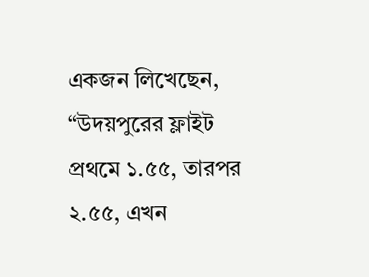একজন লিখেছেন, “উদয়পুরের ফ্লাইট প্রথমে ১.৫৫, তারপর ২.৫৫, এখন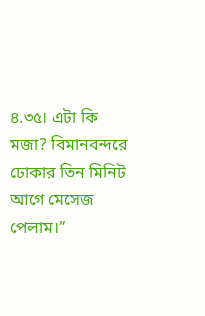৪.৩৫। এটা কি মজা? বিমানবন্দরে ঢোকার তিন মিনিট আগে মেসেজ পেলাম।”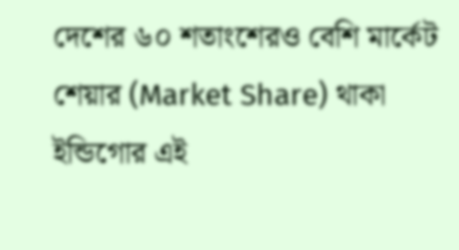দেশের ৬০ শতাংশেরও বেশি মার্কেট শেয়ার (Market Share) থাকা ইন্ডিগোর এই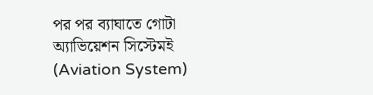পর পর ব্যাঘাতে গোটা অ্যাভিয়েশন সিস্টেমই (Aviation System)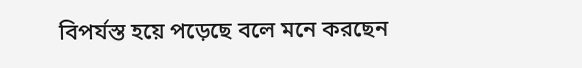বিপর্যস্ত হয়ে পড়েছে বলে মনে করছেন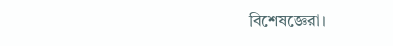বিশেষজ্ঞেরা।